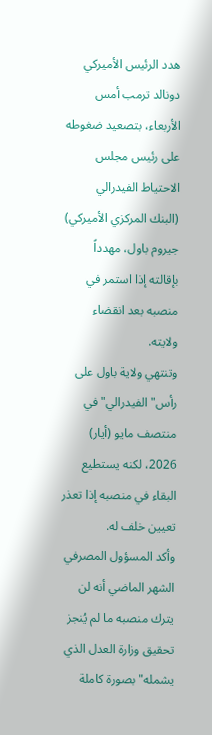هدد الرئيس الأميركي دونالد ترمب أمس الأربعاء، بتصعيد ضغوطه على رئيس مجلس الاحتياط الفيدرالي (البنك المركزي الأميركي) جيروم باول، مهدداً بإقالته إذا استمر في منصبه بعد انقضاء ولايته.
وتنتهي ولاية باول على رأس" الفيدرالي" في منتصف مايو (أيار) 2026، لكنه يستطيع البقاء في منصبه إذا تعذر تعيين خلف له.
وأكد المسؤول المصرفي الشهر الماضي أنه لن يترك منصبه ما لم يُنجز تحقيق وزارة العدل الذي يشمله" بصورة كاملة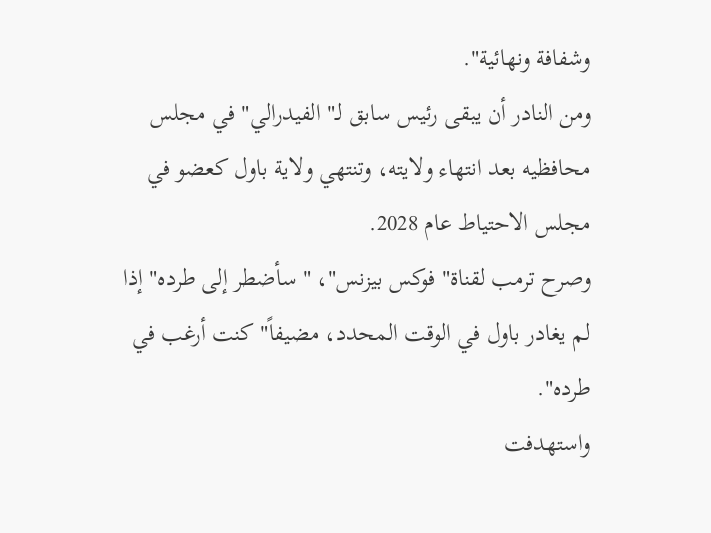وشفافة ونهائية".
ومن النادر أن يبقى رئيس سابق لـ" الفيدرالي" في مجلس محافظيه بعد انتهاء ولايته، وتنتهي ولاية باول كعضو في مجلس الاحتياط عام 2028.
وصرح ترمب لقناة" فوكس بيزنس"، " سأضطر إلى طرده" إذا لم يغادر باول في الوقت المحدد، مضيفاً" كنت أرغب في طرده".
واستهدفت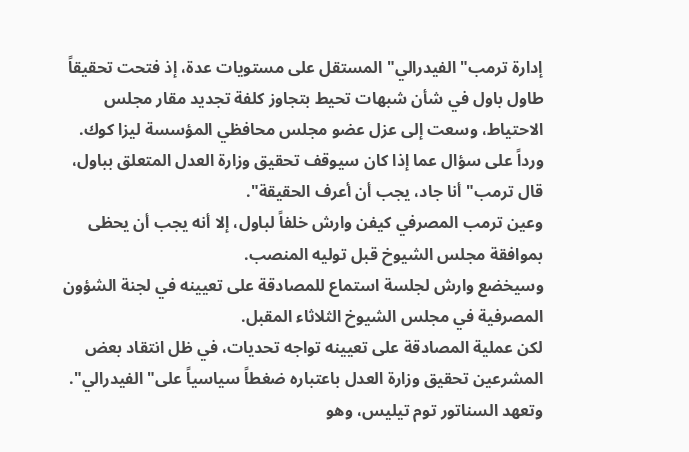إدارة ترمب" الفيدرالي" المستقل على مستويات عدة، إذ فتحت تحقيقاً طاول باول في شأن شبهات تحيط بتجاوز كلفة تجديد مقار مجلس الاحتياط، وسعت إلى عزل عضو مجلس محافظي المؤسسة ليزا كوك.
ورداً على سؤال عما إذا كان سيوقف تحقيق وزارة العدل المتعلق بباول، قال ترمب" أنا جاد، يجب أن أعرف الحقيقة".
وعين ترمب المصرفي كيفن وارش خلفاً لباول، إلا أنه يجب أن يحظى بموافقة مجلس الشيوخ قبل توليه المنصب.
وسيخضع وارش لجلسة استماع للمصادقة على تعيينه في لجنة الشؤون المصرفية في مجلس الشيوخ الثلاثاء المقبل.
لكن عملية المصادقة على تعيينه تواجه تحديات، في ظل انتقاد بعض المشرعين تحقيق وزارة العدل باعتباره ضغطاً سياسياً على" الفيدرالي".
وتعهد السناتور توم تيليس، وهو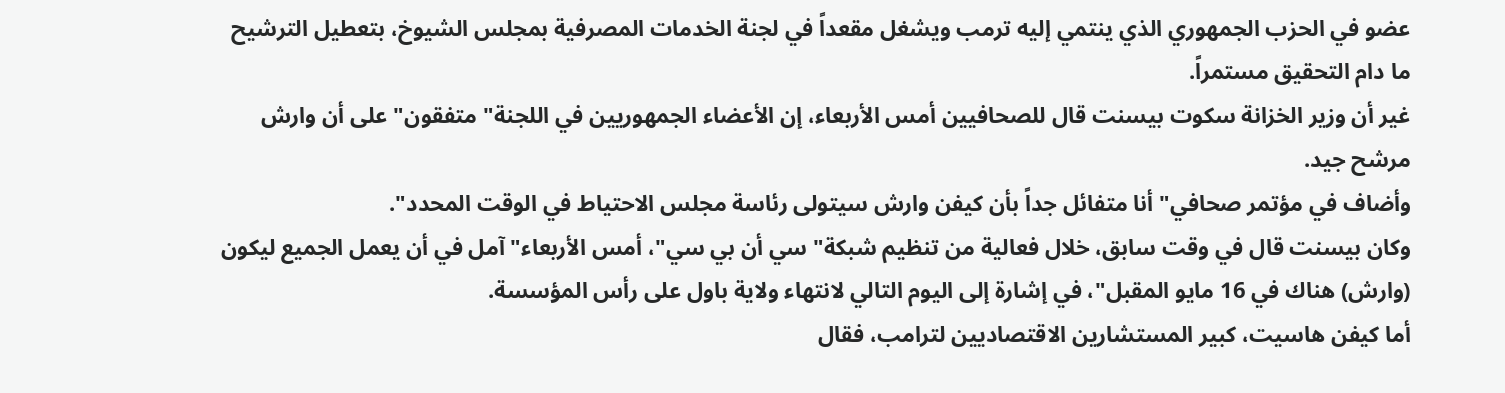عضو في الحزب الجمهوري الذي ينتمي إليه ترمب ويشغل مقعداً في لجنة الخدمات المصرفية بمجلس الشيوخ، بتعطيل الترشيح ما دام التحقيق مستمراً.
غير أن وزير الخزانة سكوت بيسنت قال للصحافيين أمس الأربعاء، إن الأعضاء الجمهوريين في اللجنة" متفقون" على أن وارش مرشح جيد.
وأضاف في مؤتمر صحافي" أنا متفائل جداً بأن كيفن وارش سيتولى رئاسة مجلس الاحتياط في الوقت المحدد".
وكان بيسنت قال في وقت سابق، خلال فعالية من تنظيم شبكة" سي أن بي سي"، أمس الأربعاء" آمل في أن يعمل الجميع ليكون (وارش) هناك في 16 مايو المقبل"، في إشارة إلى اليوم التالي لانتهاء ولاية باول على رأس المؤسسة.
أما كيفن هاسيت، كبير المستشارين الاقتصاديين لترامب، فقال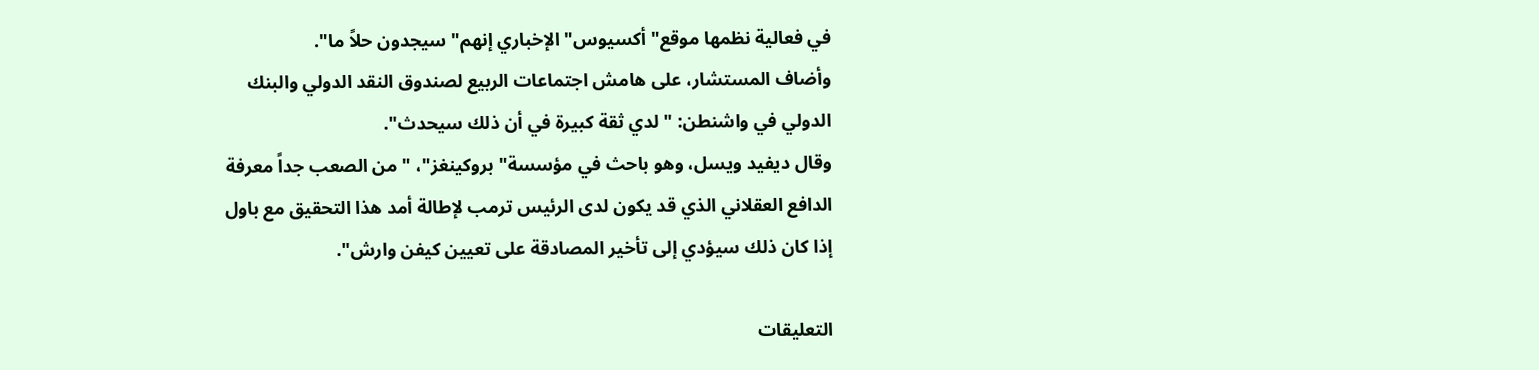في فعالية نظمها موقع" أكسيوس" الإخباري إنهم" سيجدون حلاً ما".
وأضاف المستشار، على هامش اجتماعات الربيع لصندوق النقد الدولي والبنك الدولي في واشنطن: " لدي ثقة كبيرة في أن ذلك سيحدث".
وقال ديفيد ويسل، وهو باحث في مؤسسة" بروكينغز"، " من الصعب جداً معرفة الدافع العقلاني الذي قد يكون لدى الرئيس ترمب لإطالة أمد هذا التحقيق مع باول إذا كان ذلك سيؤدي إلى تأخير المصادقة على تعيين كيفن وارش".

التعليقات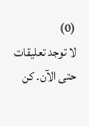(0)
لا توجد تعليقات حتى الآن. كن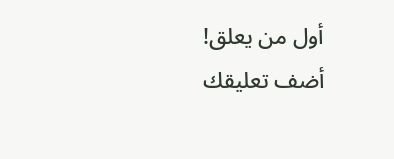أول من يعلق!
أضف تعليقك